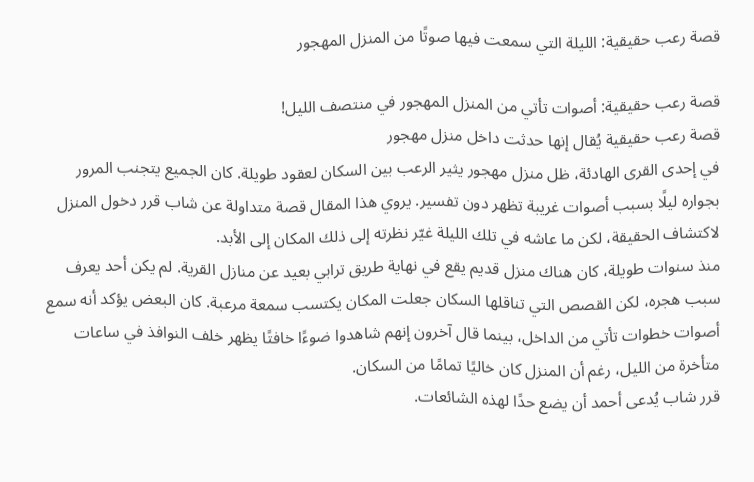قصة رعب حقيقية: الليلة التي سمعت فيها صوتًا من المنزل المهجور

قصة رعب حقيقية: أصوات تأتي من المنزل المهجور في منتصف الليل!
قصة رعب حقيقية يُقال إنها حدثت داخل منزل مهجور
في إحدى القرى الهادئة، ظل منزل مهجور يثير الرعب بين السكان لعقود طويلة. كان الجميع يتجنب المرور بجواره ليلًا بسبب أصوات غريبة تظهر دون تفسير. يروي هذا المقال قصة متداولة عن شاب قرر دخول المنزل لاكتشاف الحقيقة، لكن ما عاشه في تلك الليلة غيّر نظرته إلى ذلك المكان إلى الأبد.
منذ سنوات طويلة، كان هناك منزل قديم يقع في نهاية طريق ترابي بعيد عن منازل القرية. لم يكن أحد يعرف سبب هجره، لكن القصص التي تناقلها السكان جعلت المكان يكتسب سمعة مرعبة. كان البعض يؤكد أنه سمع أصوات خطوات تأتي من الداخل، بينما قال آخرون إنهم شاهدوا ضوءًا خافتًا يظهر خلف النوافذ في ساعات متأخرة من الليل، رغم أن المنزل كان خاليًا تمامًا من السكان.
قرر شاب يُدعى أحمد أن يضع حدًا لهذه الشائعات.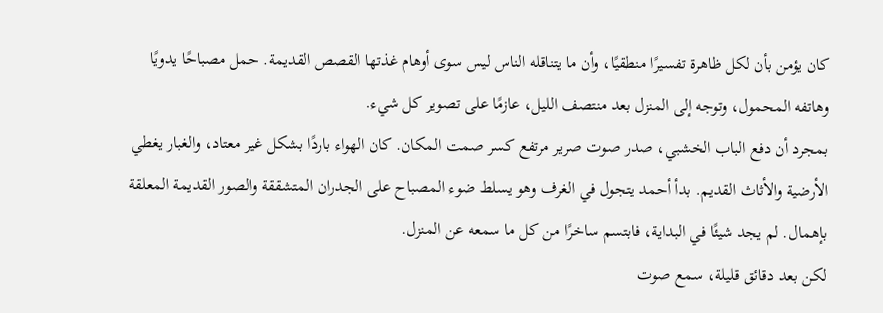كان يؤمن بأن لكل ظاهرة تفسيرًا منطقيًا، وأن ما يتناقله الناس ليس سوى أوهام غذتها القصص القديمة. حمل مصباحًا يدويًا وهاتفه المحمول، وتوجه إلى المنزل بعد منتصف الليل، عازمًا على تصوير كل شيء.
بمجرد أن دفع الباب الخشبي، صدر صوت صرير مرتفع كسر صمت المكان. كان الهواء باردًا بشكل غير معتاد، والغبار يغطي الأرضية والأثاث القديم. بدأ أحمد يتجول في الغرف وهو يسلط ضوء المصباح على الجدران المتشققة والصور القديمة المعلقة بإهمال. لم يجد شيئًا في البداية، فابتسم ساخرًا من كل ما سمعه عن المنزل.
لكن بعد دقائق قليلة، سمع صوت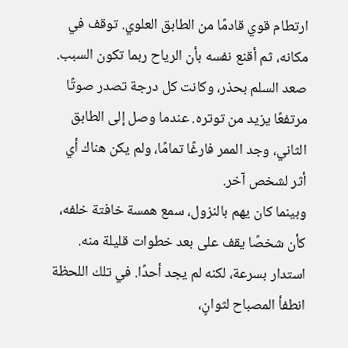ارتطام قوي قادمًا من الطابق العلوي. توقف في مكانه، ثم أقنع نفسه بأن الرياح ربما تكون السبب. صعد السلم بحذر، وكانت كل درجة تصدر صوتًا مرتفعًا يزيد من توتره. عندما وصل إلى الطابق الثاني، وجد الممر فارغًا تمامًا، ولم يكن هناك أي أثر لشخص آخر.
وبينما كان يهم بالنزول، سمع همسة خافتة خلفه، كأن شخصًا يقف على بعد خطوات قليلة منه. استدار بسرعة، لكنه لم يجد أحدًا. في تلك اللحظة انطفأ المصباح لثوانٍ،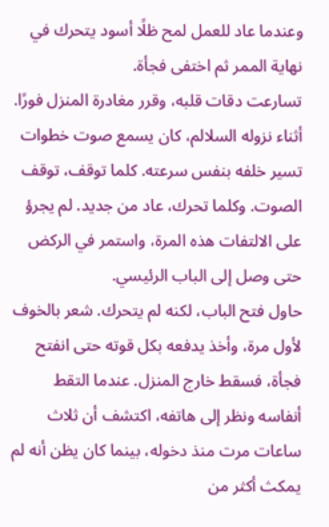وعندما عاد للعمل لمح ظلًا أسود يتحرك في نهاية الممر ثم اختفى فجأة.
تسارعت دقات قلبه، وقرر مغادرة المنزل فورًا. أثناء نزوله السلالم، كان يسمع صوت خطوات تسير خلفه بنفس سرعته. كلما توقف، توقف الصوت. وكلما تحرك، عاد من جديد. لم يجرؤ على الالتفات هذه المرة، واستمر في الركض حتى وصل إلى الباب الرئيسي.
حاول فتح الباب، لكنه لم يتحرك. شعر بالخوف لأول مرة، وأخذ يدفعه بكل قوته حتى انفتح فجأة، فسقط خارج المنزل. عندما التقط أنفاسه ونظر إلى هاتفه، اكتشف أن ثلاث ساعات مرت منذ دخوله، بينما كان يظن أنه لم يمكث أكثر من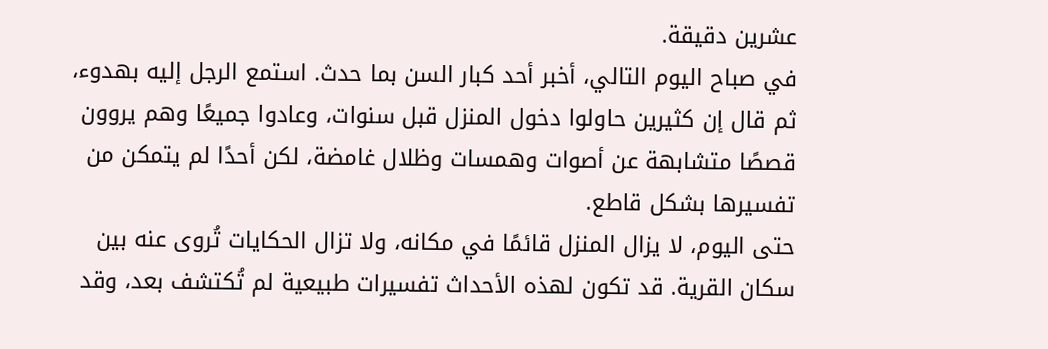عشرين دقيقة.
في صباح اليوم التالي، أخبر أحد كبار السن بما حدث. استمع الرجل إليه بهدوء، ثم قال إن كثيرين حاولوا دخول المنزل قبل سنوات، وعادوا جميعًا وهم يروون قصصًا متشابهة عن أصوات وهمسات وظلال غامضة، لكن أحدًا لم يتمكن من تفسيرها بشكل قاطع.
حتى اليوم، لا يزال المنزل قائمًا في مكانه، ولا تزال الحكايات تُروى عنه بين سكان القرية. قد تكون لهذه الأحداث تفسيرات طبيعية لم تُكتشف بعد، وقد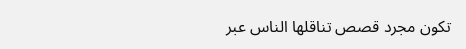تكون مجرد قصص تناقلها الناس عبر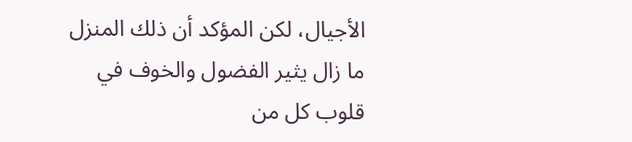الأجيال، لكن المؤكد أن ذلك المنزل ما زال يثير الفضول والخوف في قلوب كل من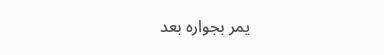يمر بجواره بعد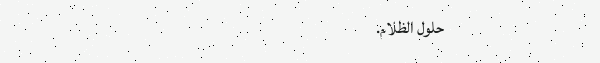حلول الظلام.